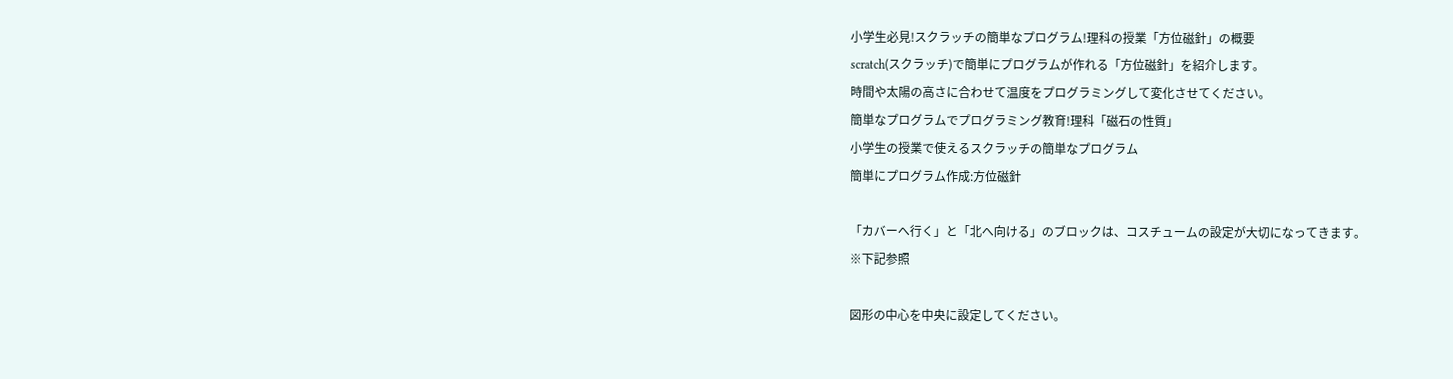小学生必見!スクラッチの簡単なプログラム!理科の授業「方位磁針」の概要
scratch(スクラッチ)で簡単にプログラムが作れる「方位磁針」を紹介します。
時間や太陽の高さに合わせて温度をプログラミングして変化させてください。
簡単なプログラムでプログラミング教育!理科「磁石の性質」
小学生の授業で使えるスクラッチの簡単なプログラム
簡単にプログラム作成:方位磁針

「カバーへ行く」と「北へ向ける」のブロックは、コスチュームの設定が大切になってきます。
※下記参照

図形の中心を中央に設定してください。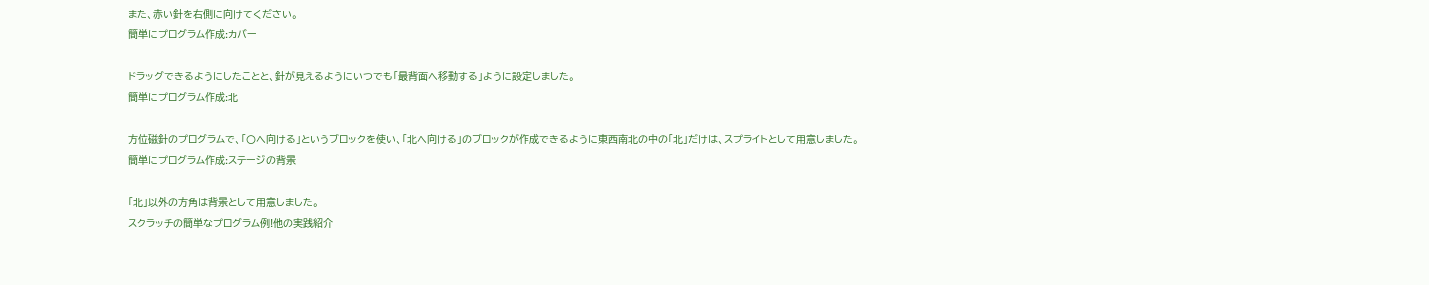また、赤い針を右側に向けてください。
簡単にプログラム作成:カバー

ドラッグできるようにしたことと、針が見えるようにいつでも「最背面へ移動する」ように設定しました。
簡単にプログラム作成:北

方位磁針のプログラムで、「〇へ向ける」というブロックを使い、「北へ向ける」のブロックが作成できるように東西南北の中の「北」だけは、スプライトとして用意しました。
簡単にプログラム作成:ステージの背景

「北」以外の方角は背景として用意しました。
スクラッチの簡単なプログラム例!他の実践紹介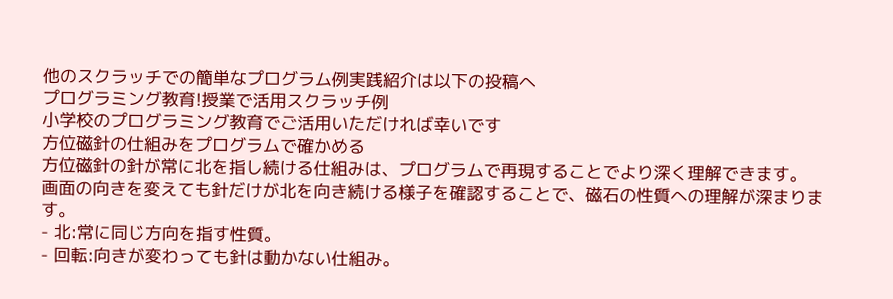他のスクラッチでの簡単なプログラム例実践紹介は以下の投稿へ
プログラミング教育!授業で活用スクラッチ例
小学校のプログラミング教育でご活用いただければ幸いです
方位磁針の仕組みをプログラムで確かめる
方位磁針の針が常に北を指し続ける仕組みは、プログラムで再現することでより深く理解できます。
画面の向きを変えても針だけが北を向き続ける様子を確認することで、磁石の性質への理解が深まります。
- 北:常に同じ方向を指す性質。
- 回転:向きが変わっても針は動かない仕組み。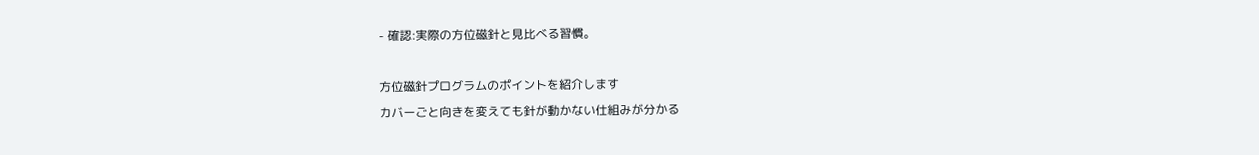- 確認:実際の方位磁針と見比べる習慣。

方位磁針プログラムのポイントを紹介します
カバーごと向きを変えても針が動かない仕組みが分かる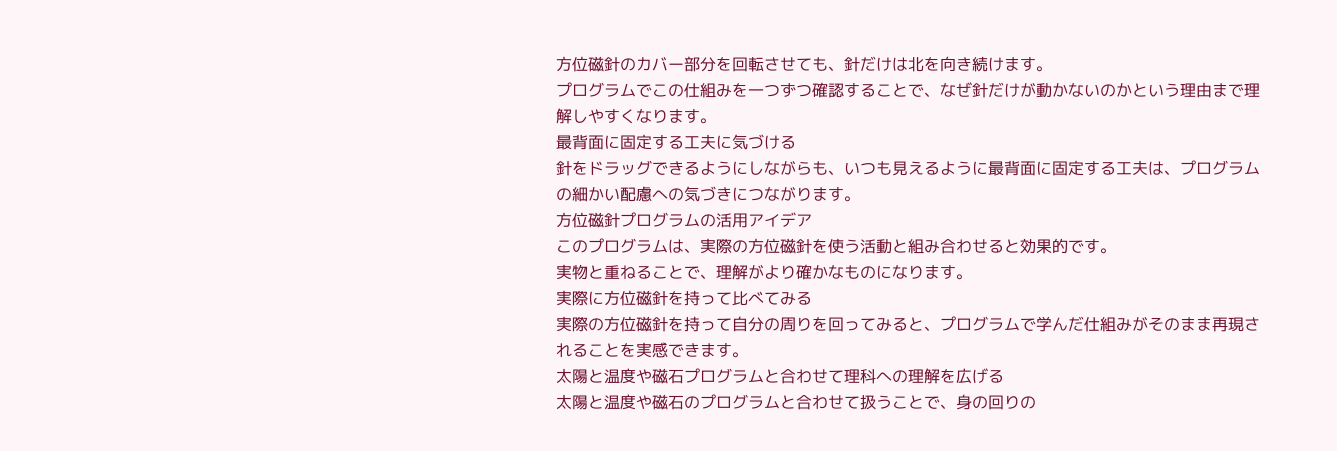方位磁針のカバー部分を回転させても、針だけは北を向き続けます。
プログラムでこの仕組みを一つずつ確認することで、なぜ針だけが動かないのかという理由まで理解しやすくなります。
最背面に固定する工夫に気づける
針をドラッグできるようにしながらも、いつも見えるように最背面に固定する工夫は、プログラムの細かい配慮への気づきにつながります。
方位磁針プログラムの活用アイデア
このプログラムは、実際の方位磁針を使う活動と組み合わせると効果的です。
実物と重ねることで、理解がより確かなものになります。
実際に方位磁針を持って比べてみる
実際の方位磁針を持って自分の周りを回ってみると、プログラムで学んだ仕組みがそのまま再現されることを実感できます。
太陽と温度や磁石プログラムと合わせて理科への理解を広げる
太陽と温度や磁石のプログラムと合わせて扱うことで、身の回りの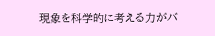現象を科学的に考える力がバ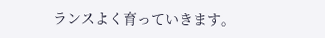ランスよく育っていきます。